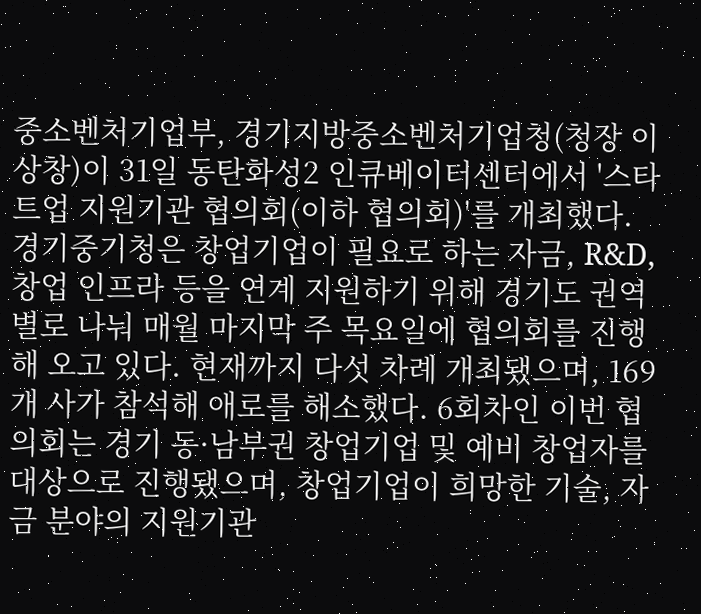중소벤처기업부, 경기지방중소벤처기업청(청장 이상창)이 31일 동탄화성2 인큐베이터센터에서 '스타트업 지원기관 협의회(이하 협의회)'를 개최했다. 경기중기청은 창업기업이 필요로 하는 자금, R&D, 창업 인프라 등을 연계 지원하기 위해 경기도 권역별로 나눠 매월 마지막 주 목요일에 협의회를 진행해 오고 있다. 현재까지 다섯 차례 개최됐으며, 169개 사가 참석해 애로를 해소했다. 6회차인 이번 협의회는 경기 동·남부권 창업기업 및 예비 창업자를 대상으로 진행됐으며, 창업기업이 희망한 기술, 자금 분야의 지원기관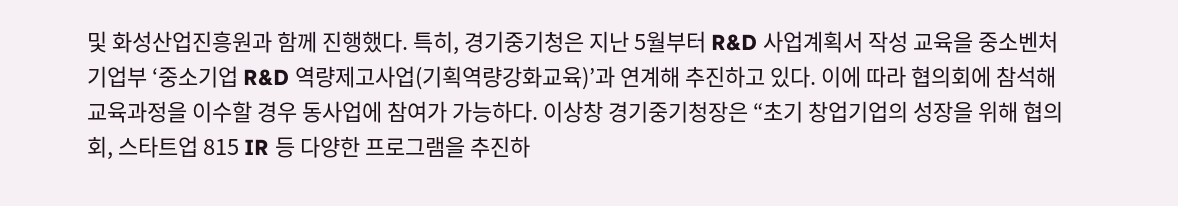및 화성산업진흥원과 함께 진행했다. 특히, 경기중기청은 지난 5월부터 R&D 사업계획서 작성 교육을 중소벤처기업부 ‘중소기업 R&D 역량제고사업(기획역량강화교육)’과 연계해 추진하고 있다. 이에 따라 협의회에 참석해 교육과정을 이수할 경우 동사업에 참여가 가능하다. 이상창 경기중기청장은 “초기 창업기업의 성장을 위해 협의회, 스타트업 815 IR 등 다양한 프로그램을 추진하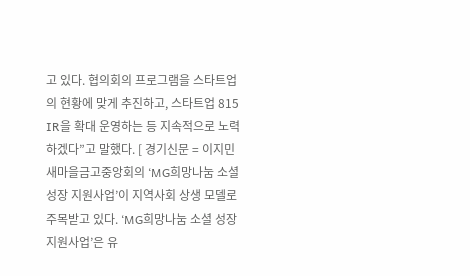고 있다. 협의회의 프로그램을 스타트업의 현황에 맞게 추진하고, 스타트업 815 IR을 확대 운영하는 등 지속적으로 노력하겠다”고 말했다. [ 경기신문 = 이지민
새마을금고중앙회의 ‘MG희망나눔 소셜 성장 지원사업’이 지역사회 상생 모델로 주목받고 있다. ‘MG희망나눔 소셜 성장 지원사업’은 유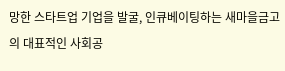망한 스타트업 기업을 발굴, 인큐베이팅하는 새마을금고의 대표적인 사회공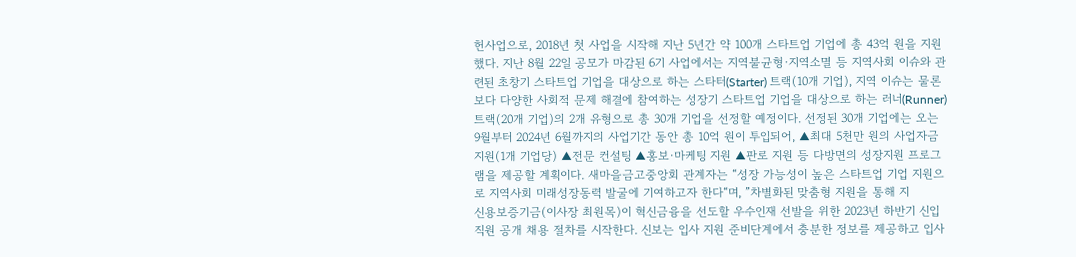헌사업으로, 2018년 첫 사업을 시작해 지난 5년간 약 100개 스타트업 기업에 총 43억 원을 지원했다. 지난 8월 22일 공모가 마감된 6기 사업에서는 지역불균형·지역소멸 등 지역사회 이슈와 관련된 초창기 스타트업 기업을 대상으로 하는 스타터(Starter) 트랙(10개 기업), 지역 이슈는 물론 보다 다양한 사회적 문제 해결에 참여하는 성장기 스타트업 기업을 대상으로 하는 러너(Runner) 트랙(20개 기업)의 2개 유형으로 총 30개 기업을 선정할 예정이다. 선정된 30개 기업에는 오는 9월부터 2024년 6월까지의 사업기간 동안 총 10억 원이 투입되어, ▲최대 5천만 원의 사업자금 지원(1개 기업당) ▲전문 컨설팅 ▲홍보·마케팅 지원 ▲판로 지원 등 다방면의 성장지원 프로그램을 제공할 계획이다. 새마을금고중앙회 관계자는 “성장 가능성이 높은 스타트업 기업 지원으로 지역사회 미래성장동력 발굴에 기여하고자 한다“며, ”차별화된 맞춤형 지원을 통해 지
신용보증기금(이사장 최원목)이 혁신금융을 선도할 우수인재 선발을 위한 2023년 하반기 신입직원 공개 채용 절차를 시작한다. 신보는 입사 지원 준비단계에서 충분한 정보를 제공하고 입사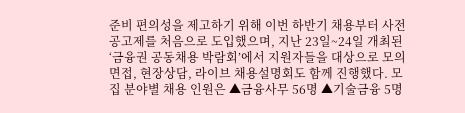준비 편의성을 제고하기 위해 이번 하반기 채용부터 사전공고제를 처음으로 도입했으며, 지난 23일~24일 개최된 ‘금융권 공동채용 박람회’에서 지원자들을 대상으로 모의면접, 현장상담, 라이브 채용설명회도 함께 진행했다. 모집 분야별 채용 인원은 ▲금융사무 56명 ▲기술금융 5명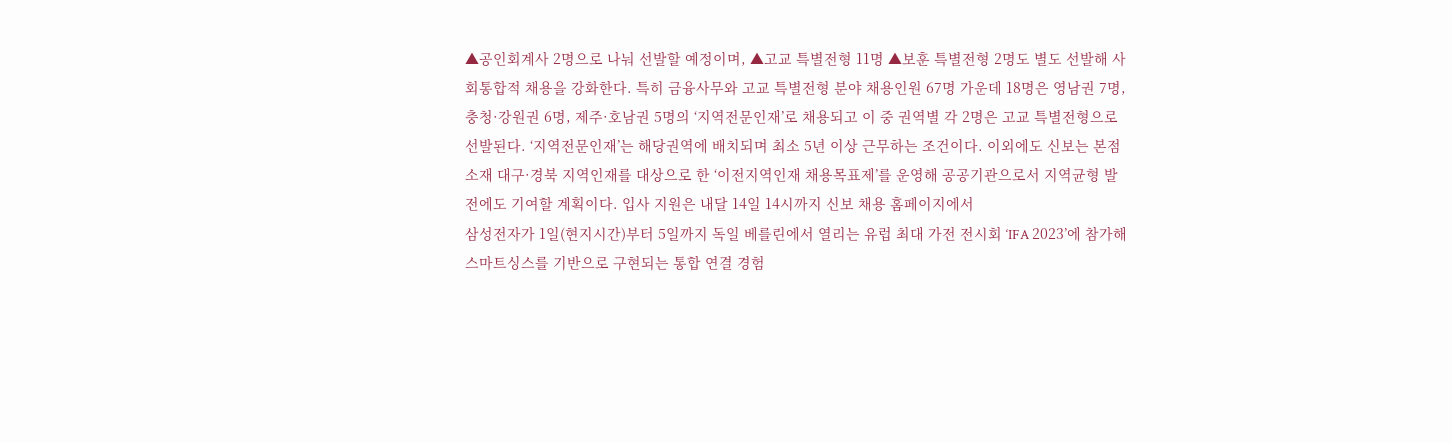▲공인회계사 2명으로 나눠 선발할 예정이며, ▲고교 특별전형 11명 ▲보훈 특별전형 2명도 별도 선발해 사회통합적 채용을 강화한다. 특히 금융사무와 고교 특별전형 분야 채용인원 67명 가운데 18명은 영남권 7명, 충청·강원권 6명, 제주·호남권 5명의 ‘지역전문인재’로 채용되고 이 중 권역별 각 2명은 고교 특별전형으로 선발된다. ‘지역전문인재’는 해당권역에 배치되며 최소 5년 이상 근무하는 조건이다. 이외에도 신보는 본점 소재 대구·경북 지역인재를 대상으로 한 ‘이전지역인재 채용목표제’를 운영해 공공기관으로서 지역균형 발전에도 기여할 계획이다. 입사 지원은 내달 14일 14시까지 신보 채용 홈페이지에서
삼성전자가 1일(현지시간)부터 5일까지 독일 베를린에서 열리는 유럽 최대 가전 전시회 ‘IFA 2023’에 참가해 스마트싱스를 기반으로 구현되는 통합 연결 경험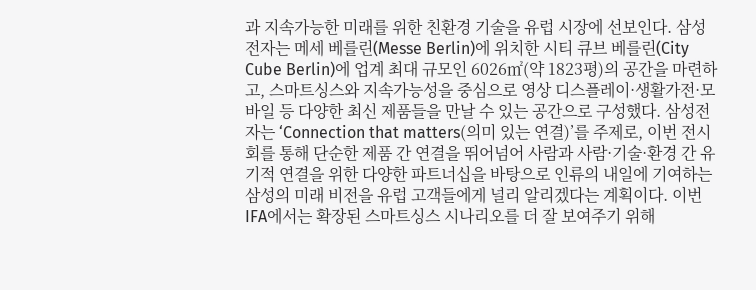과 지속가능한 미래를 위한 친환경 기술을 유럽 시장에 선보인다. 삼성전자는 메세 베를린(Messe Berlin)에 위치한 시티 큐브 베를린(City Cube Berlin)에 업계 최대 규모인 6026㎡(약 1823평)의 공간을 마련하고, 스마트싱스와 지속가능성을 중심으로 영상 디스플레이·생활가전·모바일 등 다양한 최신 제품들을 만날 수 있는 공간으로 구성했다. 삼성전자는 ‘Connection that matters(의미 있는 연결)’를 주제로, 이번 전시회를 통해 단순한 제품 간 연결을 뛰어넘어 사람과 사람·기술·환경 간 유기적 연결을 위한 다양한 파트너십을 바탕으로 인류의 내일에 기여하는 삼성의 미래 비전을 유럽 고객들에게 널리 알리겠다는 계획이다. 이번 IFA에서는 확장된 스마트싱스 시나리오를 더 잘 보여주기 위해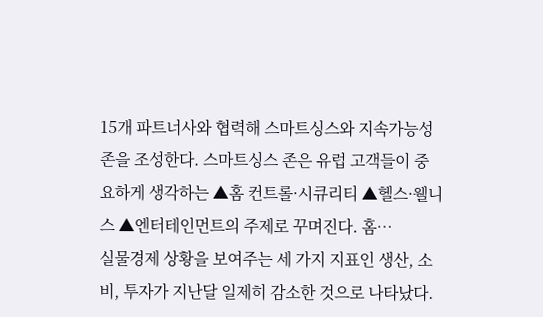15개 파트너사와 협력해 스마트싱스와 지속가능성 존을 조성한다. 스마트싱스 존은 유럽 고객들이 중요하게 생각하는 ▲홈 컨트롤·시큐리티 ▲헬스·웰니스 ▲엔터테인먼트의 주제로 꾸며진다. 홈…
실물경제 상황을 보여주는 세 가지 지표인 생산, 소비, 투자가 지난달 일제히 감소한 것으로 나타났다.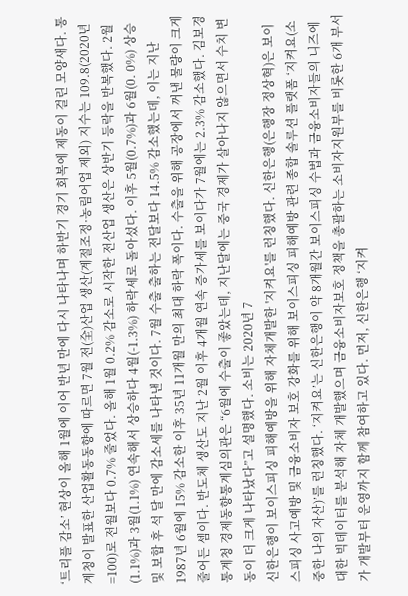‘트리플 감소’ 현상이 올해 1월에 이어 반년 만에 다시 나타나며 하반기 경기 회복에 제동이 걸린 모양새다. 통계청이 발표한 산업활동동향에 따르면 7월 전(全)산업 생산(계절조정·농림어업 제외) 지수는 109.8(2020년=100)로 전월보다 0.7% 줄었다. 올해 1월 0.2% 감소로 시작한 전산업 생산은 상반기 등락을 반복했다. 2월(1.1%)과 3월(1.1%) 연속해서 상승하다 4월(-1.3%) 하락세로 돌아섰다. 이후 5월(0.7%)과 6월(0. 0%) 상승 및 보합 후 석 달 만에 감소세를 나타낸 것이다. 7월 수출 출하는 전달보다 14.5% 감소했는데, 이는 지난 1987년 6월에 15% 감소한 이후 35년 11개월 만의 최대 하락 폭이다. 수출을 위해 공장에서 꺼낸 물량이 크게 줄어든 셈이다. 반도체 생산도 지난 2월 이후 4개월 연속 증가세를 보이다가 7월에는 2.3% 감소했다. 김보경 통계청 경제동향통계심의관은 “6월에 수출이 좋았는데, 지난달에는 중국 경제가 살아나지 않으면서 수치 변동이 더 크게 나타났다”고 설명했다. 소비는 2020년 7
신한은행이 보이스피싱 피해예방을 위해 자체개발한 '지켜요'를 런칭했다. 신한은행(은행장 정상혁)은 보이스피싱 사고예방 및 금융소비자 보호 강화를 위해 보이스피싱 피해예방 관련 종합 솔루션 플랫폼 ‘지켜요(소중한 나의 자산)’를 런칭했다. ‘지켜요’는 신한은행이 약 8개월간 보이스피싱 수법과 금융소비자들의 니즈에 대한 빅데이터를 분석해 자체 개발했으며 금융소비자보호 정책을 총괄하는 소비자지원부를 비롯한 6개 부서가 개발부터 운영까지 함께 참여하고 있다. 먼저, 신한은행 ‘지켜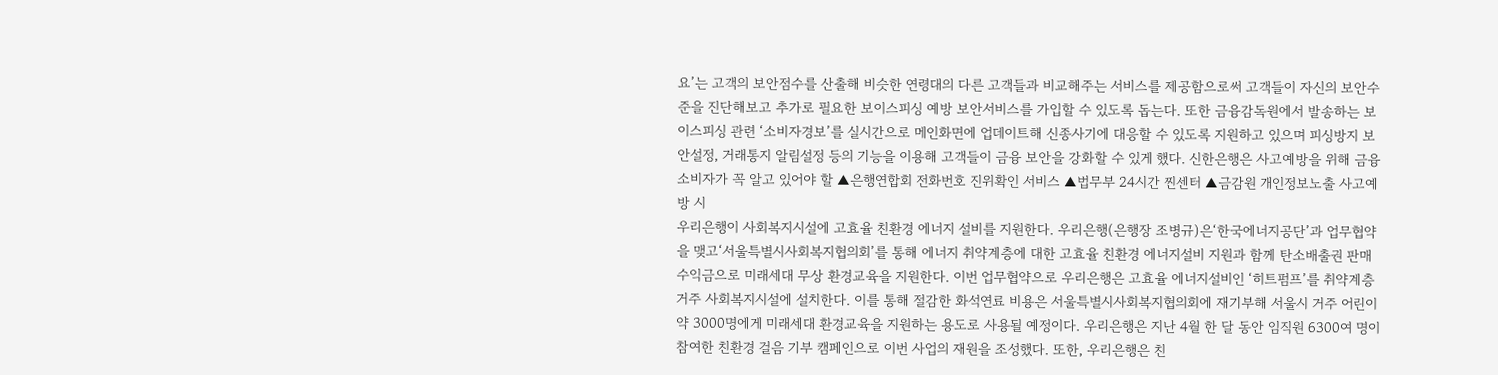요’는 고객의 보안점수를 산출해 비슷한 연령대의 다른 고객들과 비교해주는 서비스를 제공함으로써 고객들이 자신의 보안수준을 진단해보고 추가로 필요한 보이스피싱 예방 보안서비스를 가입할 수 있도록 돕는다. 또한 금융감독원에서 발송하는 보이스피싱 관련 ‘소비자경보’를 실시간으로 메인화면에 업데이트해 신종사기에 대응할 수 있도록 지원하고 있으며 피싱방지 보안설정, 거래통지 알림설정 등의 기능을 이용해 고객들이 금융 보안을 강화할 수 있게 했다. 신한은행은 사고예방을 위해 금융소비자가 꼭 알고 있어야 할 ▲은행연합회 전화번호 진위확인 서비스 ▲법무부 24시간 찐센터 ▲금감원 개인정보노출 사고예방 시
우리은행이 사회복지시설에 고효율 친환경 에너지 설비를 지원한다. 우리은행(은행장 조병규)은‘한국에너지공단’과 업무협약을 맺고‘서울특별시사회복지협의회’를 통해 에너지 취약계층에 대한 고효율 친환경 에너지설비 지원과 함께 탄소배출권 판매 수익금으로 미래세대 무상 환경교육을 지원한다. 이번 업무협약으로 우리은행은 고효율 에너지설비인 ‘히트펌프’를 취약계층 거주 사회복지시설에 설치한다. 이를 통해 절감한 화석연료 비용은 서울특별시사회복지협의회에 재기부해 서울시 거주 어린이 약 3000명에게 미래세대 환경교육을 지원하는 용도로 사용될 예정이다. 우리은행은 지난 4월 한 달 동안 임직원 6300여 명이 참여한 친환경 걸음 기부 캠페인으로 이번 사업의 재원을 조성했다. 또한, 우리은행은 친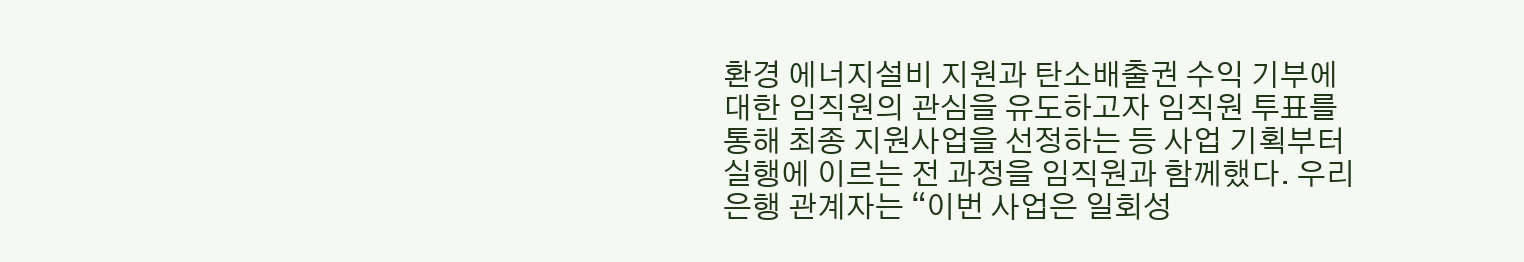환경 에너지설비 지원과 탄소배출권 수익 기부에 대한 임직원의 관심을 유도하고자 임직원 투표를 통해 최종 지원사업을 선정하는 등 사업 기획부터 실행에 이르는 전 과정을 임직원과 함께했다. 우리은행 관계자는 “이번 사업은 일회성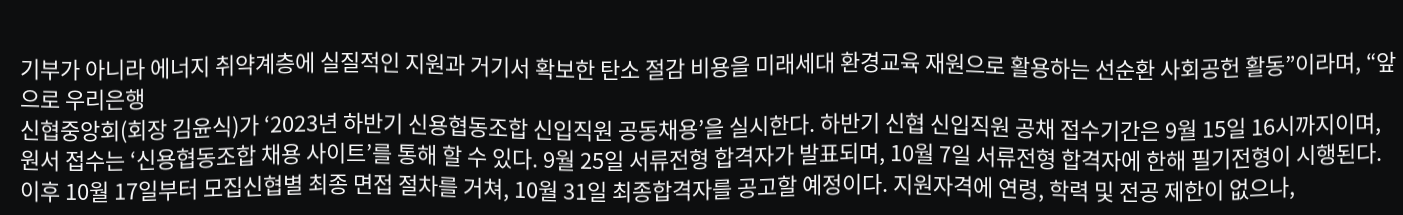기부가 아니라 에너지 취약계층에 실질적인 지원과 거기서 확보한 탄소 절감 비용을 미래세대 환경교육 재원으로 활용하는 선순환 사회공헌 활동”이라며, “앞으로 우리은행
신협중앙회(회장 김윤식)가 ‘2023년 하반기 신용협동조합 신입직원 공동채용’을 실시한다. 하반기 신협 신입직원 공채 접수기간은 9월 15일 16시까지이며, 원서 접수는 ‘신용협동조합 채용 사이트’를 통해 할 수 있다. 9월 25일 서류전형 합격자가 발표되며, 10월 7일 서류전형 합격자에 한해 필기전형이 시행된다. 이후 10월 17일부터 모집신협별 최종 면접 절차를 거쳐, 10월 31일 최종합격자를 공고할 예정이다. 지원자격에 연령, 학력 및 전공 제한이 없으나,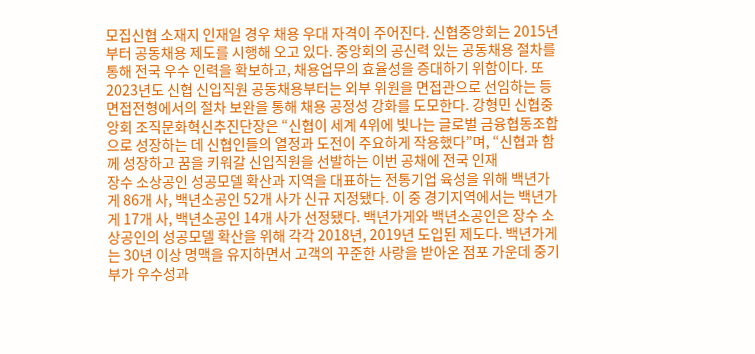모집신협 소재지 인재일 경우 채용 우대 자격이 주어진다. 신협중앙회는 2015년부터 공동채용 제도를 시행해 오고 있다. 중앙회의 공신력 있는 공동채용 절차를 통해 전국 우수 인력을 확보하고, 채용업무의 효율성을 증대하기 위함이다. 또 2023년도 신협 신입직원 공동채용부터는 외부 위원을 면접관으로 선임하는 등 면접전형에서의 절차 보완을 통해 채용 공정성 강화를 도모한다. 강형민 신협중앙회 조직문화혁신추진단장은 “신협이 세계 4위에 빛나는 글로벌 금융협동조합으로 성장하는 데 신협인들의 열정과 도전이 주요하게 작용했다”며, “신협과 함께 성장하고 꿈을 키워갈 신입직원을 선발하는 이번 공채에 전국 인재
장수 소상공인 성공모델 확산과 지역을 대표하는 전통기업 육성을 위해 백년가게 86개 사, 백년소공인 52개 사가 신규 지정됐다. 이 중 경기지역에서는 백년가게 17개 사, 백년소공인 14개 사가 선정됐다. 백년가게와 백년소공인은 장수 소상공인의 성공모델 확산을 위해 각각 2018년, 2019년 도입된 제도다. 백년가게는 30년 이상 명맥을 유지하면서 고객의 꾸준한 사랑을 받아온 점포 가운데 중기부가 우수성과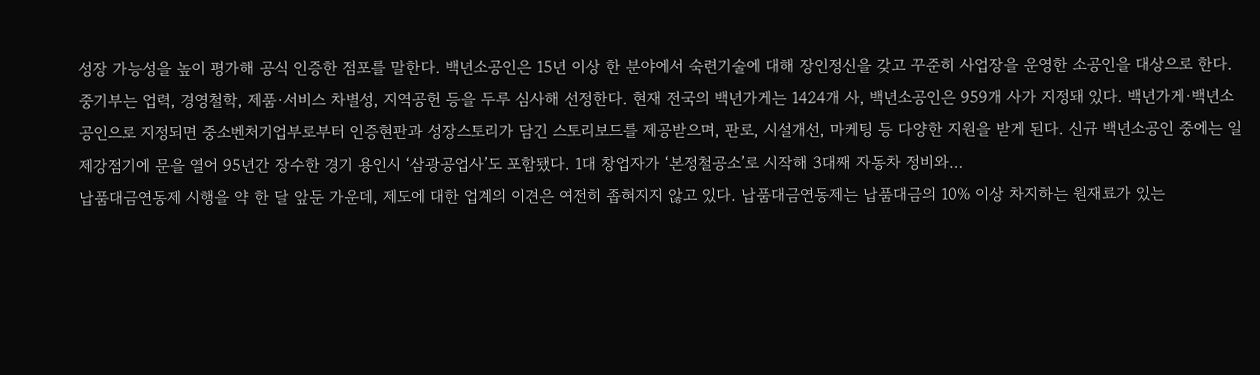성장 가능성을 높이 평가해 공식 인증한 점포를 말한다. 백년소공인은 15년 이상 한 분야에서 숙련기술에 대해 장인정신을 갖고 꾸준히 사업장을 운영한 소공인을 대상으로 한다. 중기부는 업력, 경영철학, 제품·서비스 차별성, 지역공헌 등을 두루 심사해 선정한다. 현재 전국의 백년가게는 1424개 사, 백년소공인은 959개 사가 지정돼 있다. 백년가게·백년소공인으로 지정되면 중소벤처기업부로부터 인증현판과 성장스토리가 담긴 스토리보드를 제공받으며, 판로, 시설개선, 마케팅 등 다양한 지원을 받게 된다. 신규 백년소공인 중에는 일제강점기에 문을 열어 95년간 장수한 경기 용인시 ‘삼광공업사’도 포함됐다. 1대 창업자가 ‘본정철공소’로 시작해 3대째 자동차 정비와…
납품대금연동제 시행을 약 한 달 앞둔 가운데, 제도에 대한 업계의 이견은 여전히 좁혀지지 않고 있다. 납품대금연동제는 납품대금의 10% 이상 차지하는 원재료가 있는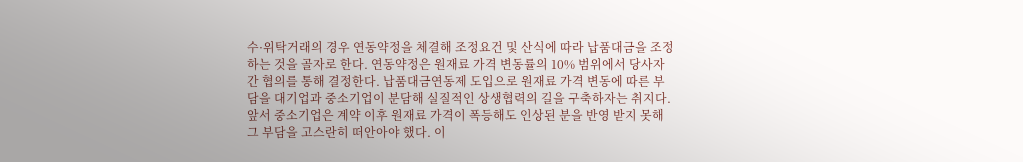수·위탁거래의 경우 연동약정을 체결해 조정요건 및 산식에 따라 납품대금을 조정하는 것을 골자로 한다. 연동약정은 원재료 가격 변동률의 10% 범위에서 당사자 간 협의를 통해 결정한다. 납품대금연동제 도입으로 원재료 가격 변동에 따른 부담을 대기업과 중소기업이 분담해 실질적인 상생협력의 길을 구축하자는 취지다. 앞서 중소기업은 계약 이후 원재료 가격이 폭등해도 인상된 분을 반영 받지 못해 그 부담을 고스란히 떠안아야 했다. 이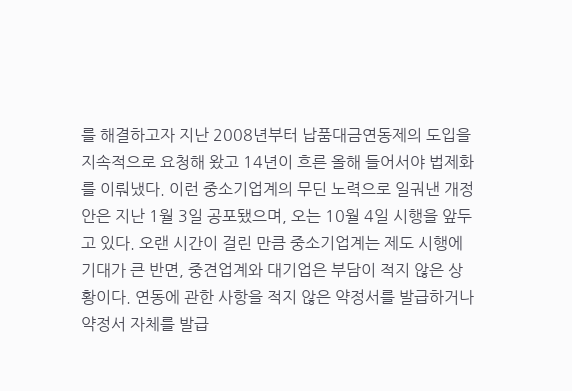를 해결하고자 지난 2008년부터 납품대금연동제의 도입을 지속적으로 요청해 왔고 14년이 흐른 올해 들어서야 법제화를 이뤄냈다. 이런 중소기업계의 무딘 노력으로 일궈낸 개정안은 지난 1월 3일 공포됐으며, 오는 10월 4일 시행을 앞두고 있다. 오랜 시간이 걸린 만큼 중소기업계는 제도 시행에 기대가 큰 반면, 중견업계와 대기업은 부담이 적지 않은 상황이다. 연동에 관한 사항을 적지 않은 약정서를 발급하거나 약정서 자체를 발급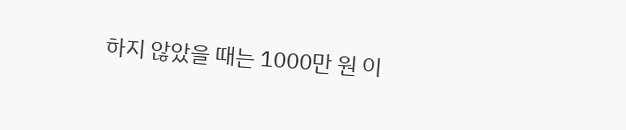하지 않았을 때는 1000만 원 이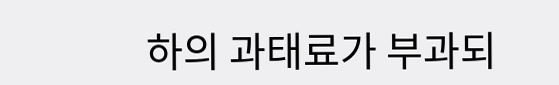하의 과태료가 부과되